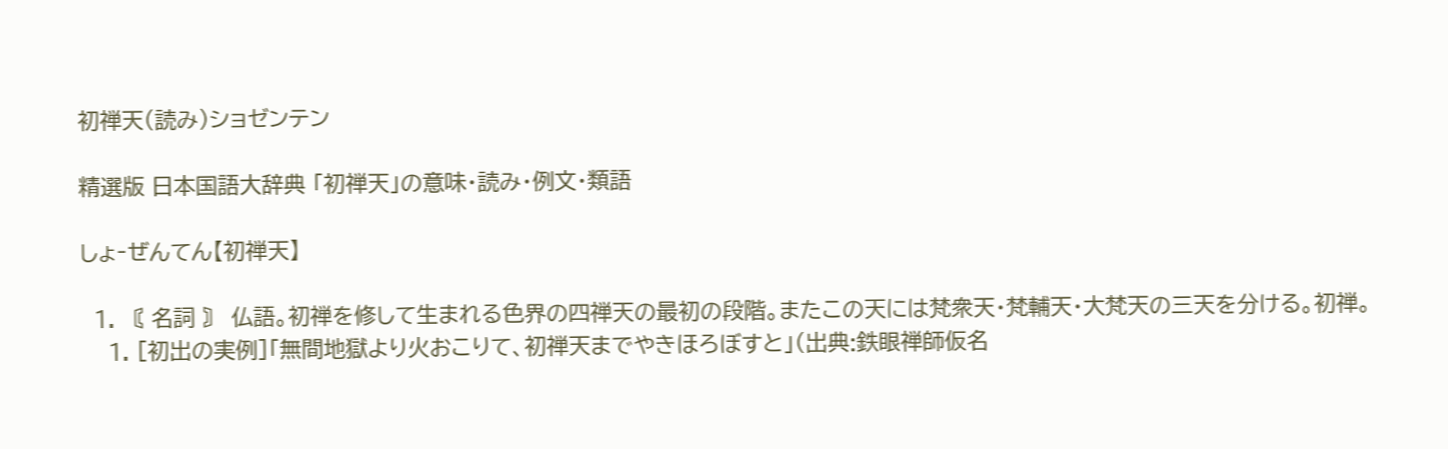初禅天(読み)ショゼンテン

精選版 日本国語大辞典 「初禅天」の意味・読み・例文・類語

しょ‐ぜんてん【初禅天】

  1. 〘 名詞 〙 仏語。初禅を修して生まれる色界の四禅天の最初の段階。またこの天には梵衆天・梵輔天・大梵天の三天を分ける。初禅。
    1. [初出の実例]「無間地獄より火おこりて、初禅天までやきほろぼすと」(出典:鉄眼禅師仮名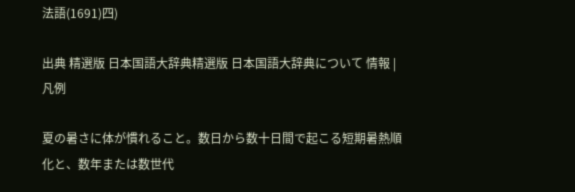法語(1691)四)

出典 精選版 日本国語大辞典精選版 日本国語大辞典について 情報 | 凡例

夏の暑さに体が慣れること。数日から数十日間で起こる短期暑熱順化と、数年または数世代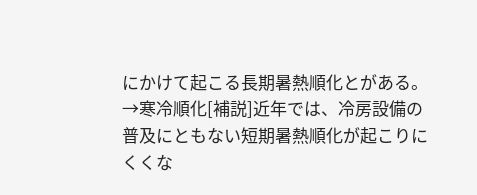にかけて起こる長期暑熱順化とがある。→寒冷順化[補説]近年では、冷房設備の普及にともない短期暑熱順化が起こりにくくな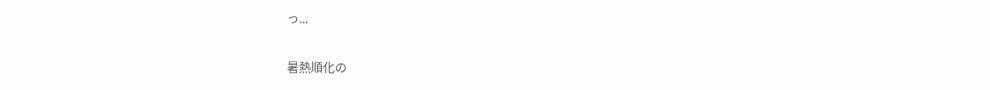っ...

暑熱順化の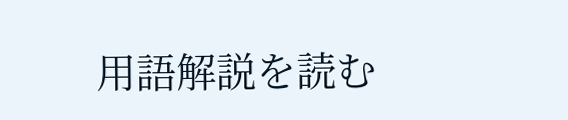用語解説を読む